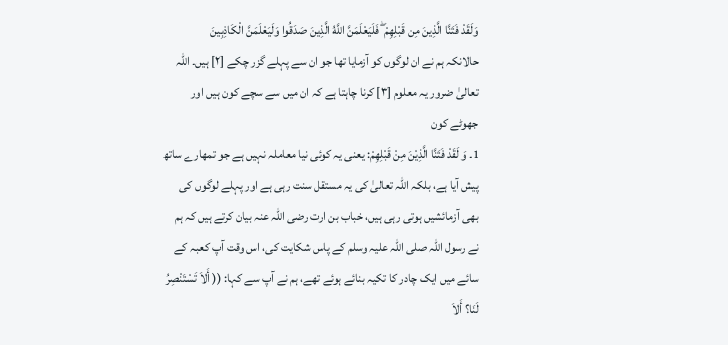وَلَقَدْ فَتَنَّا الَّذِينَ مِن قَبْلِهِمْ ۖ فَلَيَعْلَمَنَّ اللَّهُ الَّذِينَ صَدَقُوا وَلَيَعْلَمَنَّ الْكَاذِبِينَ
حالانکہ ہم نے ان لوگوں کو آزمایا تھا جو ان سے پہلے گزر چکے [٢] ہیں۔ اللہ تعالیٰ ضرور یہ معلوم [٣] کرنا چاہتا ہے کہ ان میں سے سچے کون ہیں اور جھوٹے کون
1۔ وَ لَقَدْ فَتَنَّا الَّذِيْنَ مِنْ قَبْلِهِمْ: یعنی یہ کوئی نیا معاملہ نہیں ہے جو تمھارے ساتھ پیش آیا ہے، بلکہ اللہ تعالیٰ کی یہ مستقل سنت رہی ہے اور پہلے لوگوں کی بھی آزمائشیں ہوتی رہی ہیں، خباب بن ارت رضی اللہ عنہ بیان کرتے ہیں کہ ہم نے رسول اللہ صلی اللہ علیہ وسلم کے پاس شکایت کی، اس وقت آپ کعبہ کے سائے میں ایک چادر کا تکیہ بنائے ہوئے تھے، ہم نے آپ سے کہا: (( أَلاَ تَسْتَنْصِرُ لَنَا؟ أَلاَ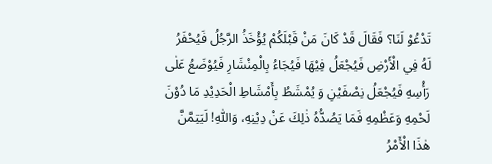تَدْعُوْ لَنَا؟ فَقَالَ قَدْ كَانَ مَنْ قَبْلَكُمْ يُؤْخَذُ الرَّجُلُ فَيُحْفَرُ لَهُ فِي الْأَرْضِ فَيُجْعَلُ فِيْهَا فَيُجَاءُ بِالْمِنْشَارِ فَيُوْضَعُ عَلٰی رَأْسِهِ فَيُجْعَلُ نِصْفَيْنِ وَ يُمْشَطُ بِأَمْشَاطِ الْحَدِيْدِ مَا دُوْنَ لَحْمِهِ وَعَظْمِهِ فَمَا يَصُدُّهُ ذٰلِكَ عَنْ دِيْنِهِ، وَاللّٰهِ! لَيَتِمَّنَّ هٰذَا الْأَمْرُ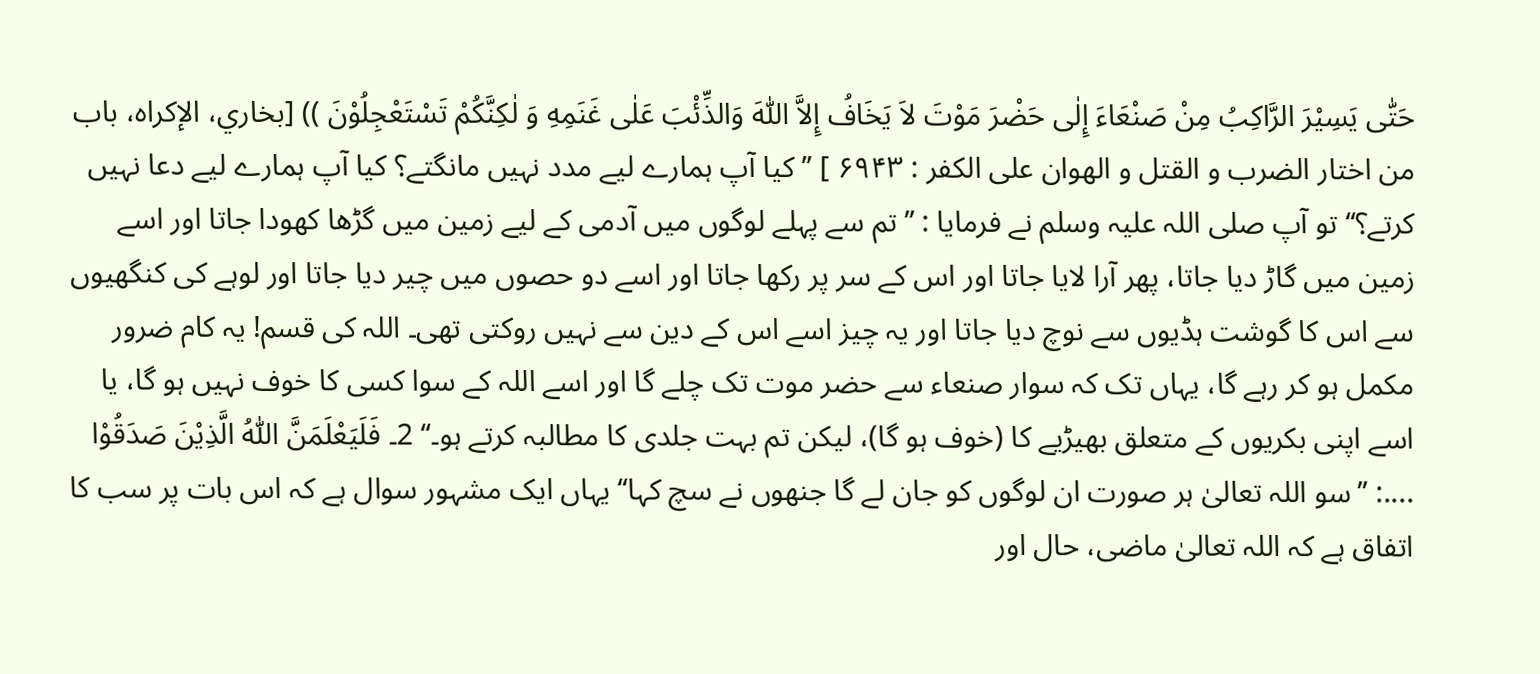حَتّٰی يَسِيْرَ الرَّاكِبُ مِنْ صَنْعَاءَ إِلٰی حَضْرَ مَوْتَ لاَ يَخَافُ إِلاَّ اللّٰهَ وَالذِّئْبَ عَلٰی غَنَمِهِ وَ لٰكِنَّكُمْ تَسْتَعْجِلُوْنَ )) [بخاري، الإکراہ، باب من اختار الضرب و القتل و الھوان علی الکفر : ۶۹۴۳ ] ’’کیا آپ ہمارے لیے مدد نہیں مانگتے؟ کیا آپ ہمارے لیے دعا نہیں کرتے؟‘‘ تو آپ صلی اللہ علیہ وسلم نے فرمایا : ’’تم سے پہلے لوگوں میں آدمی کے لیے زمین میں گڑھا کھودا جاتا اور اسے زمین میں گاڑ دیا جاتا، پھر آرا لایا جاتا اور اس کے سر پر رکھا جاتا اور اسے دو حصوں میں چیر دیا جاتا اور لوہے کی کنگھیوں سے اس کا گوشت ہڈیوں سے نوچ دیا جاتا اور یہ چیز اسے اس کے دین سے نہیں روکتی تھی۔ اللہ کی قسم! یہ کام ضرور مکمل ہو کر رہے گا، یہاں تک کہ سوار صنعاء سے حضر موت تک چلے گا اور اسے اللہ کے سوا کسی کا خوف نہیں ہو گا، یا اسے اپنی بکریوں کے متعلق بھیڑیے کا (خوف ہو گا)، لیکن تم بہت جلدی کا مطالبہ کرتے ہو۔‘‘ 2۔ فَلَيَعْلَمَنَّ اللّٰهُ الَّذِيْنَ صَدَقُوْا ....: ’’سو اللہ تعالیٰ ہر صورت ان لوگوں کو جان لے گا جنھوں نے سچ کہا‘‘ یہاں ایک مشہور سوال ہے کہ اس بات پر سب کا اتفاق ہے کہ اللہ تعالیٰ ماضی، حال اور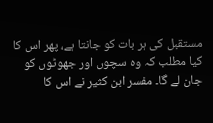مستقبل کی ہر بات کو جانتا ہے، پھر اس کا کیا مطلب کہ وہ سچوں اور جھوٹوں کو جان لے گا۔ مفسر ابن کثیر نے اس کا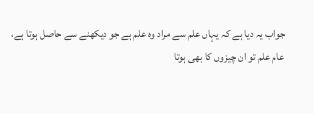جواب یہ دیا ہے کہ یہاں علم سے مراد وہ علم ہے جو دیکھنے سے حاصل ہوتا ہے، عام علم تو ان چیزوں کا بھی ہوتا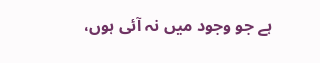ہے جو وجود میں نہ آئی ہوں،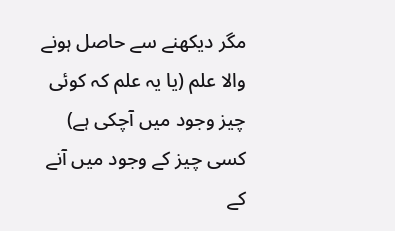مگر دیکھنے سے حاصل ہونے والا علم (یا یہ علم کہ کوئی چیز وجود میں آچکی ہے) کسی چیز کے وجود میں آنے کے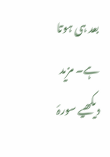بعد ہی ہوتا ہے۔ مزید دیکھیے سورۂ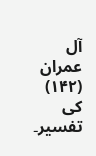آل عمران (۱۴۲) کی تفسیر۔